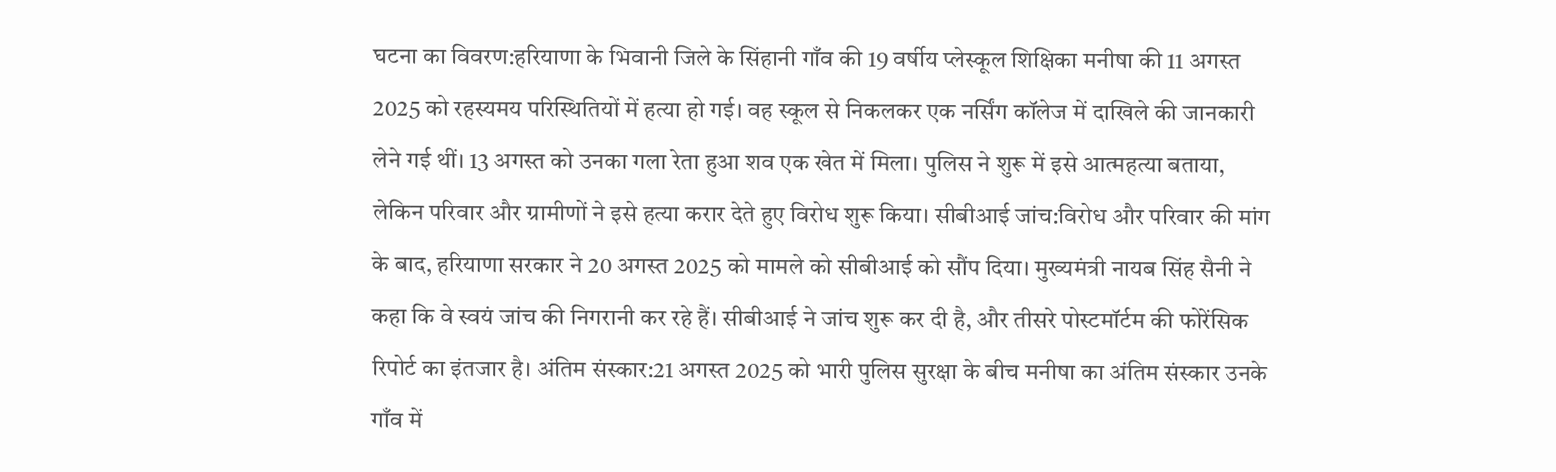घटना का विवरण:हरियाणा के भिवानी जिले के सिंहानी गाँव की 19 वर्षीय प्लेस्कूल शिक्षिका मनीषा की 11 अगस्त 2025 को रहस्यमय परिस्थितियों में हत्या हो गई। वह स्कूल से निकलकर एक नर्सिंग कॉलेज में दाखिले की जानकारी लेने गई थीं। 13 अगस्त को उनका गला रेता हुआ शव एक खेत में मिला। पुलिस ने शुरू में इसे आत्महत्या बताया, लेकिन परिवार और ग्रामीणों ने इसे हत्या करार देते हुए विरोध शुरू किया। सीबीआई जांच:विरोध और परिवार की मांग के बाद, हरियाणा सरकार ने 20 अगस्त 2025 को मामले को सीबीआई को सौंप दिया। मुख्यमंत्री नायब सिंह सैनी ने कहा कि वे स्वयं जांच की निगरानी कर रहे हैं। सीबीआई ने जांच शुरू कर दी है, और तीसरे पोस्टमॉर्टम की फोरेंसिक रिपोर्ट का इंतजार है। अंतिम संस्कार:21 अगस्त 2025 को भारी पुलिस सुरक्षा के बीच मनीषा का अंतिम संस्कार उनके गाँव में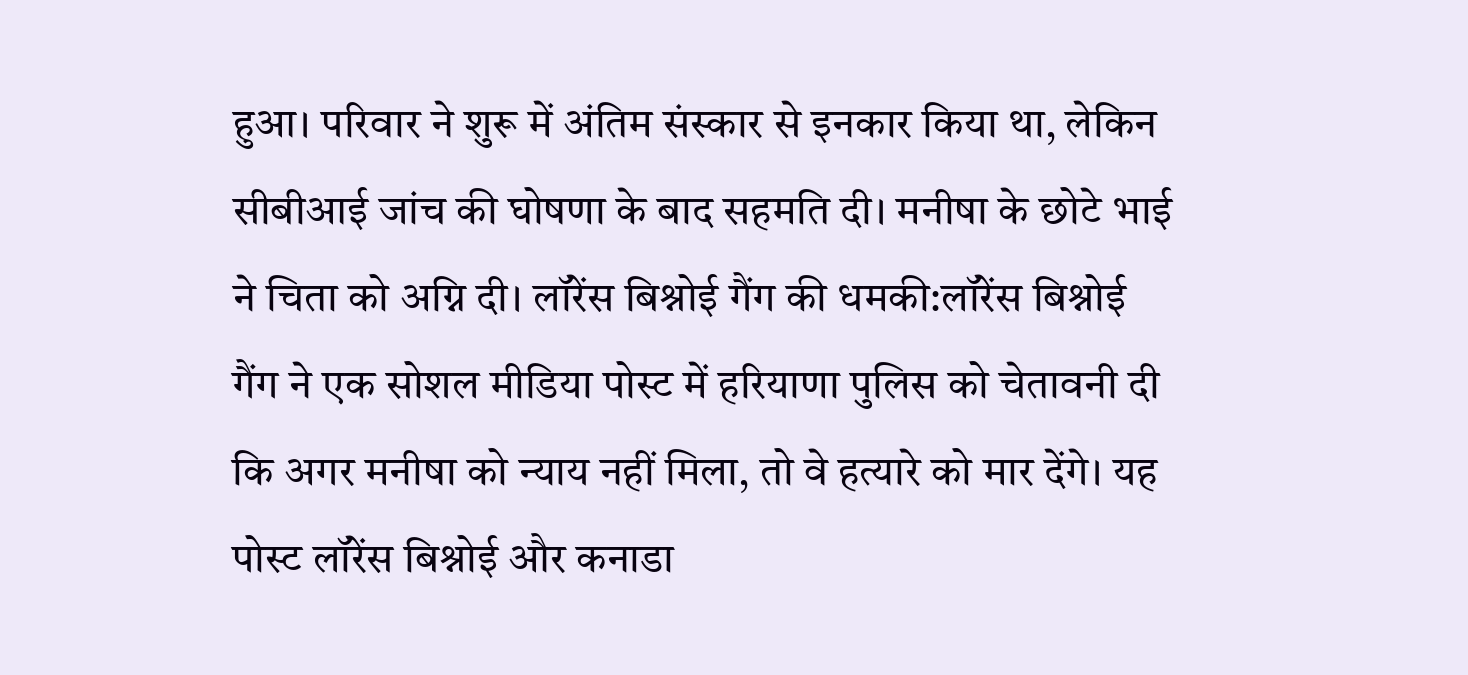हुआ। परिवार ने शुरू में अंतिम संस्कार से इनकार किया था, लेकिन सीबीआई जांच की घोषणा के बाद सहमति दी। मनीषा के छोटे भाई ने चिता को अग्नि दी। लॉरेंस बिश्नोई गैंग की धमकी:लॉरेंस बिश्नोई गैंग ने एक सोशल मीडिया पोस्ट में हरियाणा पुलिस को चेतावनी दी कि अगर मनीषा को न्याय नहीं मिला, तो वे हत्यारे को मार देंगे। यह पोस्ट लॉरेंस बिश्नोई और कनाडा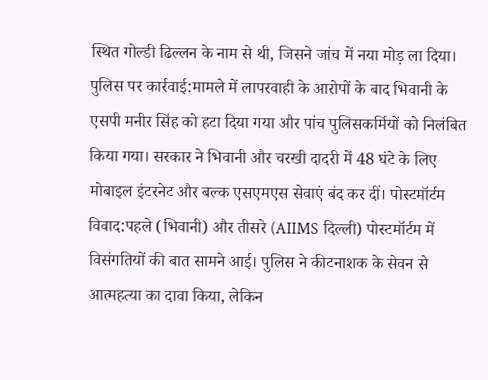स्थित गोल्डी ढिल्लन के नाम से थी, जिसने जांच में नया मोड़ ला दिया। पुलिस पर कार्रवाई:मामले में लापरवाही के आरोपों के बाद भिवानी के एसपी मनीर सिंह को हटा दिया गया और पांच पुलिसकर्मियों को निलंबित किया गया। सरकार ने भिवानी और चरखी दादरी में 48 घंटे के लिए मोबाइल इंटरनेट और बल्क एसएमएस सेवाएं बंद कर दीं। पोस्टमॉर्टम विवाद:पहले (भिवानी) और तीसरे (AIIMS दिल्ली) पोस्टमॉर्टम में विसंगतियों की बात सामने आई। पुलिस ने कीटनाशक के सेवन से आत्महत्या का दावा किया, लेकिन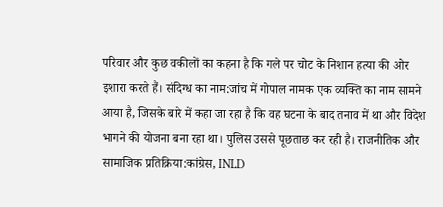परिवार और कुछ वकीलों का कहना है कि गले पर चोट के निशान हत्या की ओर इशारा करते हैं। संदिग्ध का नाम:जांच में गोपाल नामक एक व्यक्ति का नाम सामने आया है, जिसके बारे में कहा जा रहा है कि वह घटना के बाद तनाव में था और विदेश भागने की योजना बना रहा था। पुलिस उससे पूछताछ कर रही है। राजनीतिक और सामाजिक प्रतिक्रिया:कांग्रेस, INLD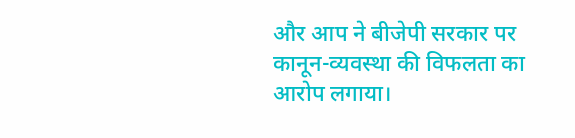और आप ने बीजेपी सरकार पर कानून-व्यवस्था की विफलता का आरोप लगाया।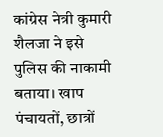कांग्रेस नेत्री कुमारी शैलजा ने इसे पुलिस की नाकामी बताया। खाप पंचायतों, छात्रों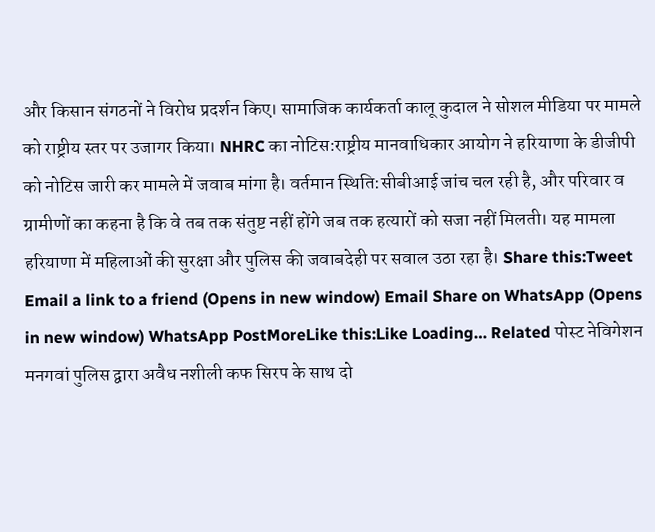और किसान संगठनों ने विरोध प्रदर्शन किए। सामाजिक कार्यकर्ता कालू कुदाल ने सोशल मीडिया पर मामले को राष्ट्रीय स्तर पर उजागर किया। NHRC का नोटिस:राष्ट्रीय मानवाधिकार आयोग ने हरियाणा के डीजीपी को नोटिस जारी कर मामले में जवाब मांगा है। वर्तमान स्थिति:सीबीआई जांच चल रही है, और परिवार व ग्रामीणों का कहना है कि वे तब तक संतुष्ट नहीं होंगे जब तक हत्यारों को सजा नहीं मिलती। यह मामला हरियाणा में महिलाओं की सुरक्षा और पुलिस की जवाबदेही पर सवाल उठा रहा है। Share this:Tweet Email a link to a friend (Opens in new window) Email Share on WhatsApp (Opens in new window) WhatsApp PostMoreLike this:Like Loading… Related पोस्ट नेविगेशन मनगवां पुलिस द्वारा अवैध नशीली कफ सिरप के साथ दो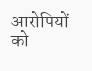आरोपियों को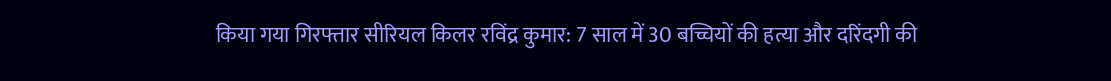किया गया गिरफ्तार सीरियल किलर रविंद्र कुमार: 7 साल में 30 बच्चियों की हत्या और दरिंदगी की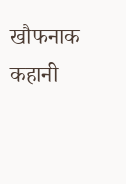खौफनाक कहानी